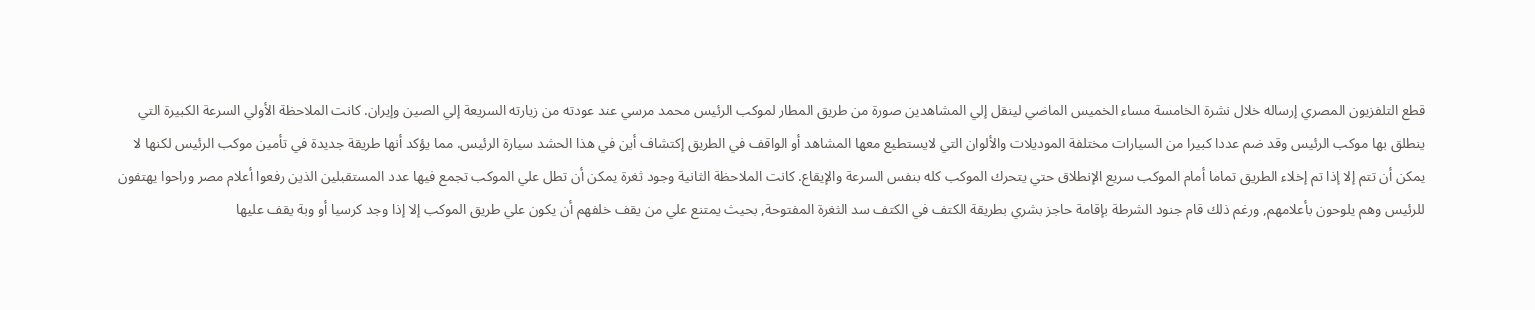قطع التلفزيون المصري إرساله خلال نشرة الخامسة مساء الخميس الماضي لينقل إلي المشاهدين صورة من طريق المطار لموكب الرئيس محمد مرسي عند عودته من زيارته السريعة إلي الصين وإيران. كانت الملاحظة الأولي السرعة الكبيرة التي ينطلق بها موكب الرئيس وقد ضم عددا كبيرا من السيارات مختلفة الموديلات والألوان التي لايستطيع معها المشاهد أو الواقف في الطريق إكتشاف أين في هذا الحشد سيارة الرئيس. مما يؤكد أنها طريقة جديدة في تأمين موكب الرئيس لكنها لا يمكن أن تتم إلا إذا تم إخلاء الطريق تماما أمام الموكب سريع الإنطلاق حتي يتحرك الموكب كله بنفس السرعة والإيقاع. كانت الملاحظة الثانية وجود ثغرة يمكن أن تطل علي الموكب تجمع فيها عدد المستقبلين الذين رفعوا أعلام مصر وراحوا يهتفون للرئيس وهم يلوحون بأعلامهم, ورغم ذلك قام جنود الشرطة بإقامة حاجز بشري بطريقة الكتف في الكتف سد الثغرة المفتوحة, بحيث يمتنع علي من يقف خلفهم أن يكون علي طريق الموكب إلا إذا وجد كرسيا أو وبة يقف عليها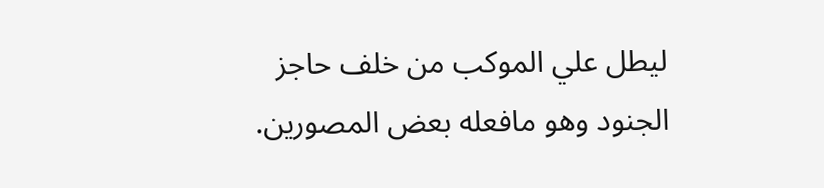ليطل علي الموكب من خلف حاجز الجنود وهو مافعله بعض المصورين.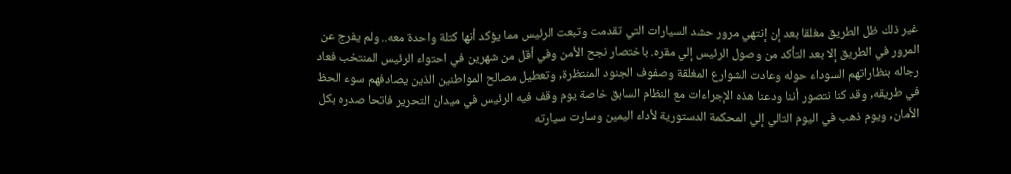غير ذلك ظل الطريق مغلقا بعد إن إنتهي مرور حشد السيارات التي تقدمت وتبعت الرئيس مما يؤكد أنها كتلة واحدة معه.. ولم يفرج عن المرور في الطريق إلا بعد التأكد من وصول الرئيس إلي مقره. باختصار نجح الأمن وفي أقل من شهرين في احتواء الرئيس المنتخب فعاد رجاله بنظاراتهم السوداء حوله وعادت الشوارع المغلقة وصفوف الجنود المنتظرة, وتعطيل مصالح المواطنين الذين يصادفهم سوء الحظ في طريقه, وقد كنا نتصور أننا ودعنا هذه الإجراءات مع النظام السابق خاصة يوم وقف فيه الرئيس في ميدان التحرير فاتحا صدره بكل الأمان, ويوم ذهب في اليوم التالي إلي المحكمة الدستورية لأداء اليمين وسارت سيارته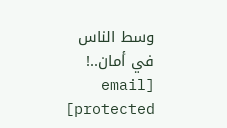وسط الناس في أمان..! [email protected]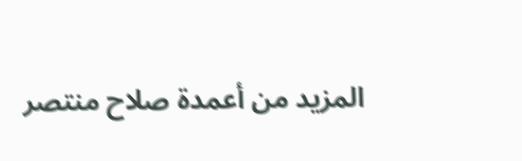المزيد من أعمدة صلاح منتصر